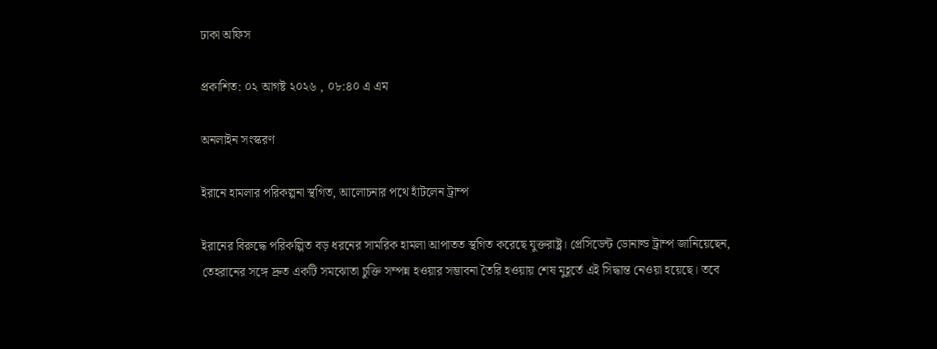ঢাকা অফিস

প্রকাশিত: ০২ আগষ্ট ২০২৬ , ০৮:৪০ এ এম

অনলাইন সংস্করণ

ইরানে হামলার পরিকল্পনা স্থগিত, আলোচনার পথে হাঁটলেন ট্রাম্প

ইরানের বিরুদ্ধে পরিকল্পিত বড় ধরনের সামরিক হামলা আপাতত স্থগিত করেছে যুক্তরাষ্ট্র। প্রেসিডেন্ট ডোনাল্ড ট্রাম্প জানিয়েছেন, তেহরানের সঙ্গে দ্রুত একটি সমঝোতা চুক্তি সম্পন্ন হওয়ার সম্ভাবনা তৈরি হওয়ায় শেষ মুহূর্তে এই সিদ্ধান্ত নেওয়া হয়েছে। তবে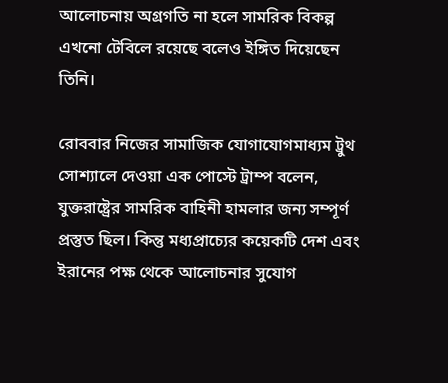আলোচনায় অগ্রগতি না হলে সামরিক বিকল্প এখনো টেবিলে রয়েছে বলেও ইঙ্গিত দিয়েছেন তিনি।

রোববার নিজের সামাজিক যোগাযোগমাধ্যম ট্রুথ সোশ্যালে দেওয়া এক পোস্টে ট্রাম্প বলেন, যুক্তরাষ্ট্রের সামরিক বাহিনী হামলার জন্য সম্পূর্ণ প্রস্তুত ছিল। কিন্তু মধ্যপ্রাচ্যের কয়েকটি দেশ এবং ইরানের পক্ষ থেকে আলোচনার সুযোগ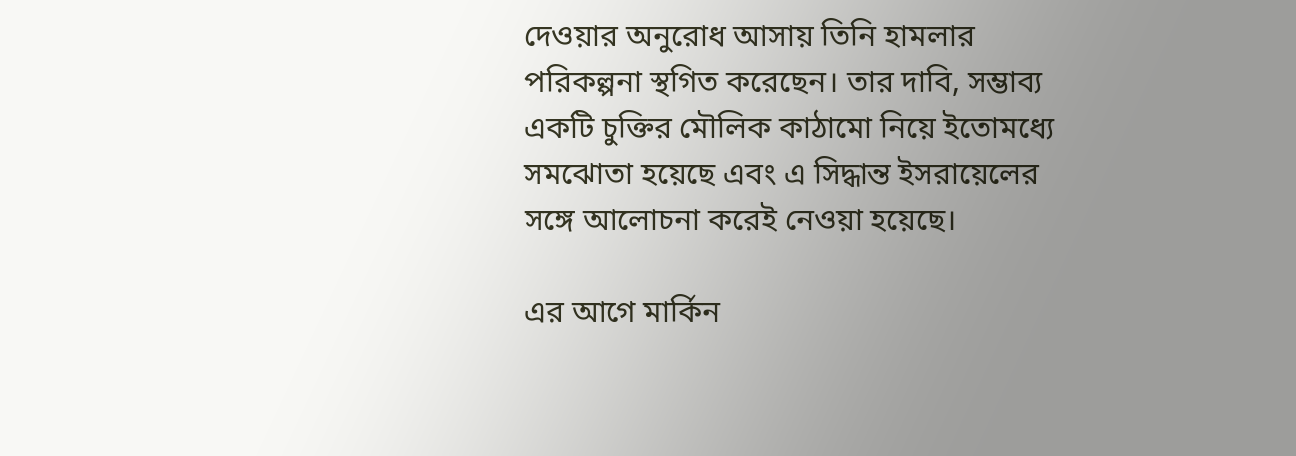দেওয়ার অনুরোধ আসায় তিনি হামলার পরিকল্পনা স্থগিত করেছেন। তার দাবি, সম্ভাব্য একটি চুক্তির মৌলিক কাঠামো নিয়ে ইতোমধ্যে সমঝোতা হয়েছে এবং এ সিদ্ধান্ত ইসরায়েলের সঙ্গে আলোচনা করেই নেওয়া হয়েছে।

এর আগে মার্কিন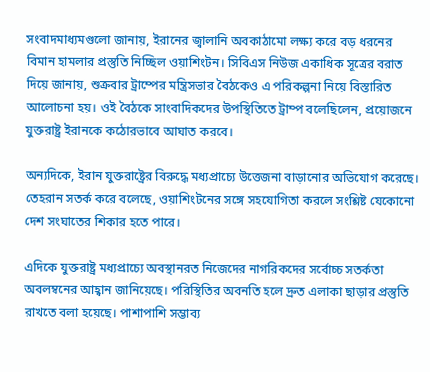সংবাদমাধ্যমগুলো জানায়, ইরানের জ্বালানি অবকাঠামো লক্ষ্য করে বড় ধরনের বিমান হামলার প্রস্তুতি নিচ্ছিল ওয়াশিংটন। সিবিএস নিউজ একাধিক সূত্রের বরাত দিয়ে জানায়, শুক্রবার ট্রাম্পের মন্ত্রিসভার বৈঠকেও এ পরিকল্পনা নিয়ে বিস্তারিত আলোচনা হয়। ওই বৈঠকে সাংবাদিকদের উপস্থিতিতে ট্রাম্প বলেছিলেন, প্রয়োজনে যুক্তরাষ্ট্র ইরানকে কঠোরভাবে আঘাত করবে।

অন্যদিকে, ইরান যুক্তরাষ্ট্রের বিরুদ্ধে মধ্যপ্রাচ্যে উত্তেজনা বাড়ানোর অভিযোগ করেছে। তেহরান সতর্ক করে বলেছে, ওয়াশিংটনের সঙ্গে সহযোগিতা করলে সংশ্লিষ্ট যেকোনো দেশ সংঘাতের শিকার হতে পারে।

এদিকে যুক্তরাষ্ট্র মধ্যপ্রাচ্যে অবস্থানরত নিজেদের নাগরিকদের সর্বোচ্চ সতর্কতা অবলম্বনের আহ্বান জানিয়েছে। পরিস্থিতির অবনতি হলে দ্রুত এলাকা ছাড়ার প্রস্তুতি রাখতে বলা হয়েছে। পাশাপাশি সম্ভাব্য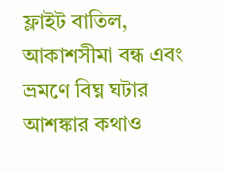ফ্লাইট বাতিল, আকাশসীমা বন্ধ এবং ভ্রমণে বিঘ্ন ঘটার আশঙ্কার কথাও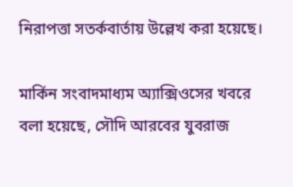নিরাপত্তা সতর্কবার্তায় উল্লেখ করা হয়েছে।

মার্কিন সংবাদমাধ্যম অ্যাক্সিওসের খবরে বলা হয়েছে, সৌদি আরবের যুবরাজ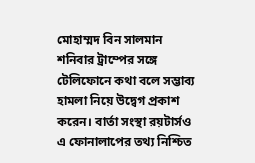মোহাম্মদ বিন সালমান শনিবার ট্রাম্পের সঙ্গে টেলিফোনে কথা বলে সম্ভাব্য হামলা নিয়ে উদ্বেগ প্রকাশ করেন। বার্তা সংস্থা রয়টার্সও এ ফোনালাপের তথ্য নিশ্চিত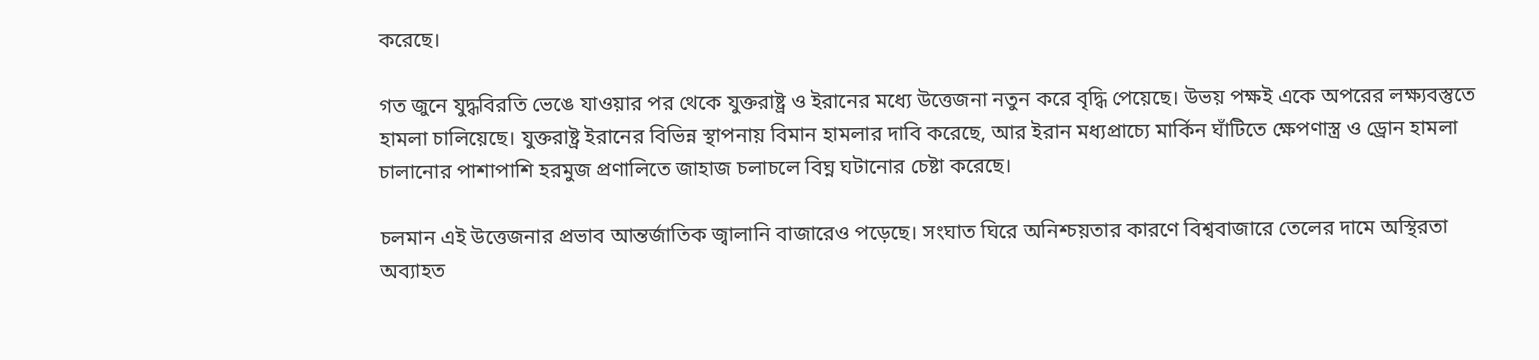করেছে।

গত জুনে যুদ্ধবিরতি ভেঙে যাওয়ার পর থেকে যুক্তরাষ্ট্র ও ইরানের মধ্যে উত্তেজনা নতুন করে বৃদ্ধি পেয়েছে। উভয় পক্ষই একে অপরের লক্ষ্যবস্তুতে হামলা চালিয়েছে। যুক্তরাষ্ট্র ইরানের বিভিন্ন স্থাপনায় বিমান হামলার দাবি করেছে, আর ইরান মধ্যপ্রাচ্যে মার্কিন ঘাঁটিতে ক্ষেপণাস্ত্র ও ড্রোন হামলা চালানোর পাশাপাশি হরমুজ প্রণালিতে জাহাজ চলাচলে বিঘ্ন ঘটানোর চেষ্টা করেছে।

চলমান এই উত্তেজনার প্রভাব আন্তর্জাতিক জ্বালানি বাজারেও পড়েছে। সংঘাত ঘিরে অনিশ্চয়তার কারণে বিশ্ববাজারে তেলের দামে অস্থিরতা অব্যাহত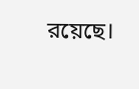রয়েছে।